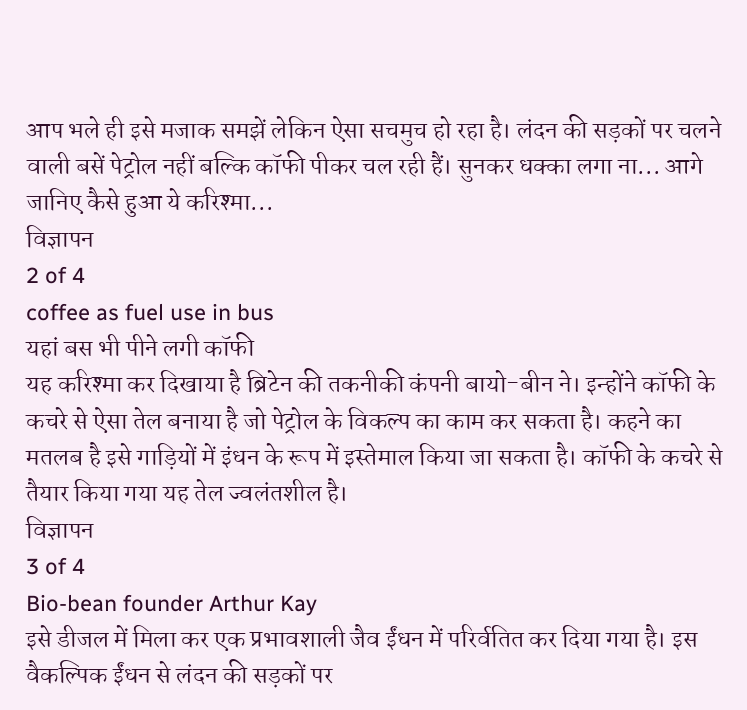आप भले ही इसे मजाक समझें लेकिन ऐसा सचमुच हो रहा है। लंदन की सड़कों पर चलने वाली बसें पेट्रोल नहीं बल्कि कॉफी पीकर चल रही हैं। सुनकर धक्का लगा ना... आगे जानिए कैसे हुआ ये करिश्मा...
विज्ञापन
2 of 4
coffee as fuel use in bus
यहां बस भी पीने लगी कॉफी
यह करिश्मा कर दिखाया है ब्रिटेन की तकनीकी कंपनी बायो-बीन ने। इन्होंने कॉफी के कचरे से ऐसा तेल बनाया है जो पेट्रोल के विकल्प का काम कर सकता है। कहने का मतलब है इसे गाड़ियों में इंधन के रूप में इस्तेमाल किया जा सकता है। कॉफी के कचरे से तैयार किया गया यह तेल ज्वलंतशील है।
विज्ञापन
3 of 4
Bio-bean founder Arthur Kay
इसे डीजल में मिला कर एक प्रभावशाली जैव ईंधन में परिर्वतित कर दिया गया है। इस वैकल्पिक ईंधन से लंदन की सड़कों पर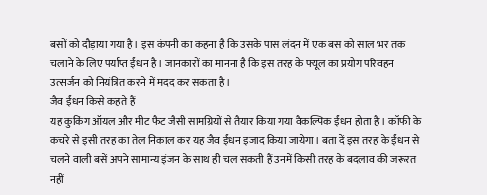बसों को दौड़ाया गया है। इस कंपनी का कहना है कि उसके पास लंदन में एक बस को साल भर तक चलाने के लिए पर्याप्त ईंधन है। जानकारों का मानना है कि इस तरह के फ्यूल का प्रयोग परिवहन उत्सर्जन को नियंत्रित करने में मदद कर सकता है।
जैव ईंधन किसे कहते हैं
यह कुकिंग ऑयल और मीट फैट जैसी सामग्रियों से तैयार किया गया वैकल्पिक ईंधन होता है। कॉफी के कचरे से इसी तरह का तेल निकाल कर यह जैव ईंधन इजाद किया जायेगा। बता दें इस तरह के ईंधन से चलने वाली बसें अपने सामान्य इंजन के साथ ही चल सकती हैं उनमें किसी तरह के बदलाव की जरूरत नहीं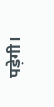पड़ेगी।